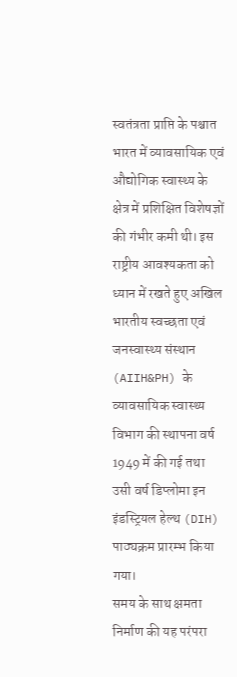स्वतंत्रता प्राप्ति के पश्चात भारत में व्यावसायिक एवं औद्योगिक स्वास्थ्य के क्षेत्र में प्रशिक्षित विशेषज्ञों की गंभीर कमी थी। इस राष्ट्रीय आवश्यकता को ध्यान में रखते हुए अखिल भारतीय स्वच्छता एवं जनस्वास्थ्य संस्थान (AIIH&PH) के व्यावसायिक स्वास्थ्य विभाग की स्थापना वर्ष 1949 में की गई तथा उसी वर्ष डिप्लोमा इन इंडस्ट्रियल हेल्थ (DIH) पाठ्यक्रम प्रारम्भ किया गया।
समय के साथ क्षमता निर्माण की यह परंपरा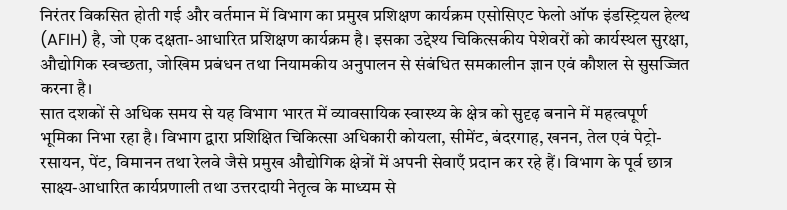निरंतर विकसित होती गई और वर्तमान में विभाग का प्रमुख प्रशिक्षण कार्यक्रम एसोसिएट फेलो ऑफ इंडस्ट्रियल हेल्थ (AFIH) है, जो एक दक्षता-आधारित प्रशिक्षण कार्यक्रम है। इसका उद्देश्य चिकित्सकीय पेशेवरों को कार्यस्थल सुरक्षा, औद्योगिक स्वच्छता, जोखिम प्रबंधन तथा नियामकीय अनुपालन से संबंधित समकालीन ज्ञान एवं कौशल से सुसज्जित करना है।
सात दशकों से अधिक समय से यह विभाग भारत में व्यावसायिक स्वास्थ्य के क्षेत्र को सुदृढ़ बनाने में महत्वपूर्ण भूमिका निभा रहा है। विभाग द्वारा प्रशिक्षित चिकित्सा अधिकारी कोयला, सीमेंट, बंदरगाह, खनन, तेल एवं पेट्रो-रसायन, पेंट, विमानन तथा रेलवे जैसे प्रमुख औद्योगिक क्षेत्रों में अपनी सेवाएँ प्रदान कर रहे हैं। विभाग के पूर्व छात्र साक्ष्य-आधारित कार्यप्रणाली तथा उत्तरदायी नेतृत्व के माध्यम से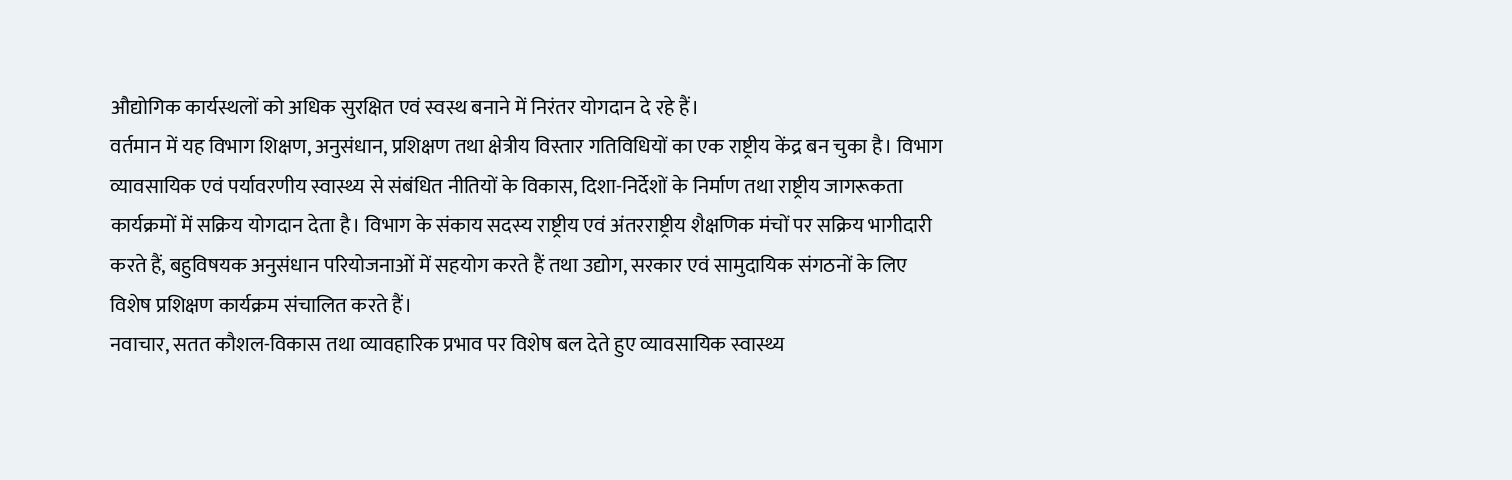औद्योगिक कार्यस्थलों को अधिक सुरक्षित एवं स्वस्थ बनाने में निरंतर योगदान दे रहे हैं।
वर्तमान में यह विभाग शिक्षण, अनुसंधान, प्रशिक्षण तथा क्षेत्रीय विस्तार गतिविधियों का एक राष्ट्रीय केंद्र बन चुका है। विभाग व्यावसायिक एवं पर्यावरणीय स्वास्थ्य से संबंधित नीतियों के विकास, दिशा-निर्देशों के निर्माण तथा राष्ट्रीय जागरूकता कार्यक्रमों में सक्रिय योगदान देता है। विभाग के संकाय सदस्य राष्ट्रीय एवं अंतरराष्ट्रीय शैक्षणिक मंचों पर सक्रिय भागीदारी करते हैं, बहुविषयक अनुसंधान परियोजनाओं में सहयोग करते हैं तथा उद्योग, सरकार एवं सामुदायिक संगठनों के लिए विशेष प्रशिक्षण कार्यक्रम संचालित करते हैं।
नवाचार, सतत कौशल-विकास तथा व्यावहारिक प्रभाव पर विशेष बल देते हुए व्यावसायिक स्वास्थ्य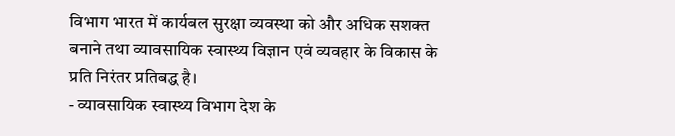विभाग भारत में कार्यबल सुरक्षा व्यवस्था को और अधिक सशक्त बनाने तथा व्यावसायिक स्वास्थ्य विज्ञान एवं व्यवहार के विकास के प्रति निरंतर प्रतिबद्ध है।
- व्यावसायिक स्वास्थ्य विभाग देश के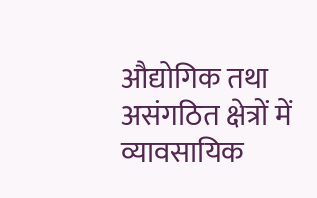औद्योगिक तथा असंगठित क्षेत्रों में व्यावसायिक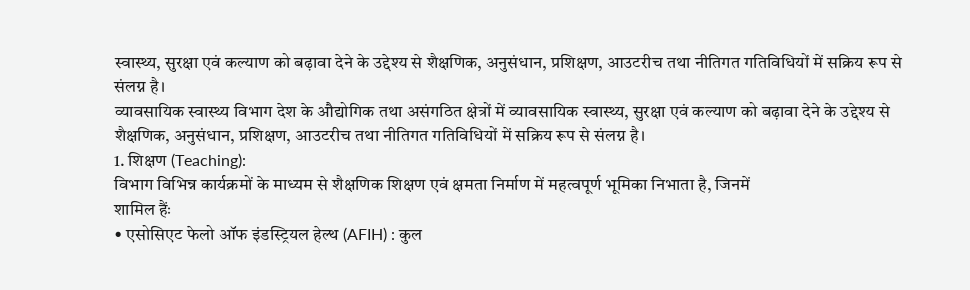स्वास्थ्य, सुरक्षा एवं कल्याण को बढ़ावा देने के उद्देश्य से शैक्षणिक, अनुसंधान, प्रशिक्षण, आउटरीच तथा नीतिगत गतिविधियों में सक्रिय रूप से संलग्न है।
व्यावसायिक स्वास्थ्य विभाग देश के औद्योगिक तथा असंगठित क्षेत्रों में व्यावसायिक स्वास्थ्य, सुरक्षा एवं कल्याण को बढ़ावा देने के उद्देश्य से शैक्षणिक, अनुसंधान, प्रशिक्षण, आउटरीच तथा नीतिगत गतिविधियों में सक्रिय रूप से संलग्न है।
1. शिक्षण (Teaching):
विभाग विभिन्न कार्यक्रमों के माध्यम से शैक्षणिक शिक्षण एवं क्षमता निर्माण में महत्वपूर्ण भूमिका निभाता है, जिनमें
शामिल हैंः
• एसोसिएट फेलो ऑफ इंडस्ट्रियल हेल्थ (AFIH) : कुल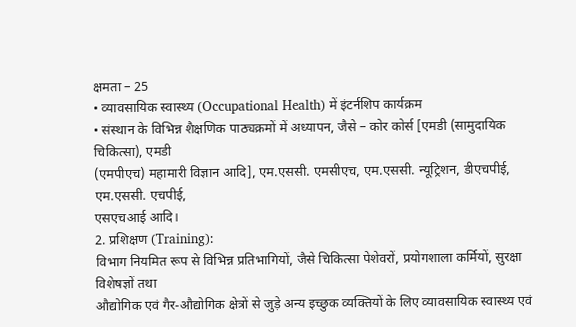क्षमता – 25
• व्यावसायिक स्वास्थ्य (Occupational Health) में इंटर्नशिप कार्यक्रम
• संस्थान के विभिन्न शैक्षणिक पाठ्यक्रमों में अध्यापन, जैसे – कोर कोर्स [एमडी (सामुदायिक चिकित्सा), एमडी
(एमपीएच) महामारी विज्ञान आदि], एम.एससी. एमसीएच, एम.एससी. न्यूट्रिशन, डीएचपीई, एम.एससी. एचपीई,
एसएचआई आदि।
2. प्रशिक्षण (Training):
विभाग नियमित रूप से विभिन्न प्रतिभागियों, जैसे चिकित्सा पेशेवरों, प्रयोगशाला कर्मियों, सुरक्षा विशेषज्ञों तथा
औद्योगिक एवं गैर-औद्योगिक क्षेत्रों से जुड़े अन्य इच्छुक व्यक्तियों के लिए व्यावसायिक स्वास्थ्य एवं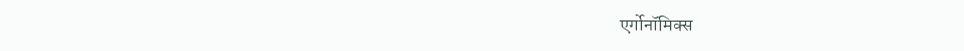एर्गोनॉमिक्स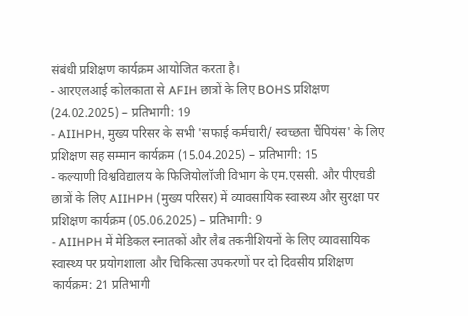संबंधी प्रशिक्षण कार्यक्रम आयोजित करता है।
- आरएलआई कोलकाता से AFIH छात्रों के लिए BOHS प्रशिक्षण (24.02.2025) – प्रतिभागी: 19
- AIIHPH, मुख्य परिसर के सभी 'सफाई कर्मचारी/ स्वच्छता चैंपियंस' के लिए प्रशिक्षण सह सम्मान कार्यक्रम (15.04.2025) – प्रतिभागी: 15
- कल्याणी विश्वविद्यालय के फिजियोलॉजी विभाग के एम.एससी. और पीएचडी छात्रों के लिए AIIHPH (मुख्य परिसर) में व्यावसायिक स्वास्थ्य और सुरक्षा पर प्रशिक्षण कार्यक्रम (05.06.2025) – प्रतिभागी: 9
- AIIHPH में मेडिकल स्नातकों और लैब तकनीशियनों के लिए व्यावसायिक स्वास्थ्य पर प्रयोगशाला और चिकित्सा उपकरणों पर दो दिवसीय प्रशिक्षण कार्यक्रम: 21 प्रतिभागी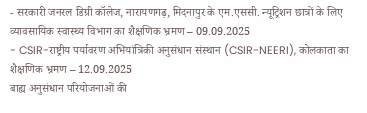- सरकारी जनरल डिग्री कॉलेज, नारायणगढ़, मिदनापुर के एम.एससी. न्यूट्रिशन छात्रों के लिए व्यावसायिक स्वास्थ्य विभाग का शैक्षणिक भ्रमण – 09.09.2025
- CSIR-राष्ट्रीय पर्यावरण अभियांत्रिकी अनुसंधान संस्थान (CSIR-NEERI), कोलकाता का शैक्षणिक भ्रमण – 12.09.2025
बाह्य अनुसंधान परियोजनाओं की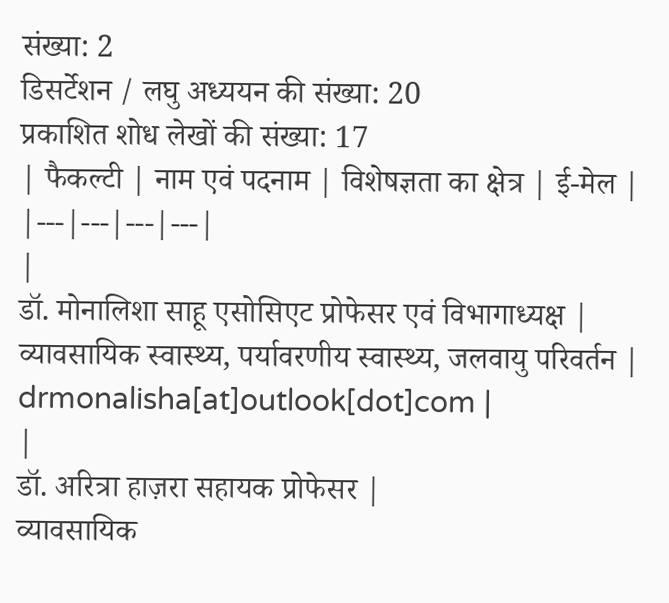संख्या: 2
डिसर्टेशन / लघु अध्ययन की संख्या: 20
प्रकाशित शोध लेखों की संख्या: 17
| फैकल्टी | नाम एवं पदनाम | विशेषज्ञता का क्षेत्र | ई-मेल |
|---|---|---|---|
|
डॉ. मोनालिशा साहू एसोसिएट प्रोफेसर एवं विभागाध्यक्ष |
व्यावसायिक स्वास्थ्य, पर्यावरणीय स्वास्थ्य, जलवायु परिवर्तन | drmonalisha[at]outlook[dot]com |
|
डॉ. अरित्रा हाज़रा सहायक प्रोफेसर |
व्यावसायिक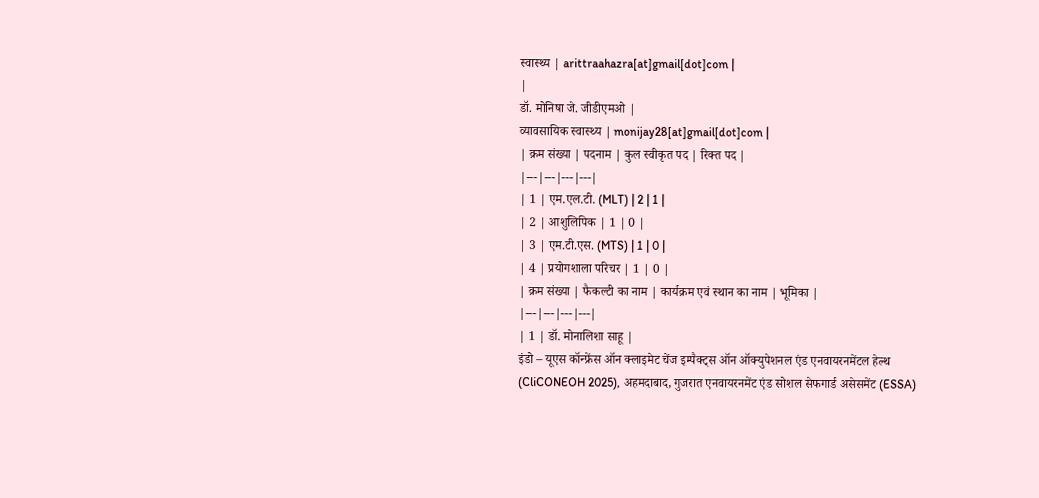स्वास्थ्य | arittraahazra[at]gmail[dot]com |
|
डॉ. मोनिषा जे. जीडीएमओ |
व्यावसायिक स्वास्थ्य | monijay28[at]gmail[dot]com |
| क्रम संख्या | पदनाम | कुल स्वीकृत पद | रिक्त पद |
|---|---|---|---|
| 1 | एम.एल.टी. (MLT) | 2 | 1 |
| 2 | आशुलिपिक | 1 | 0 |
| 3 | एम.टी.एस. (MTS) | 1 | 0 |
| 4 | प्रयोगशाला परिचर | 1 | 0 |
| क्रम संख्या | फैकल्टी का नाम | कार्यक्रम एवं स्थान का नाम | भूमिका |
|---|---|---|---|
| 1 | डॉ. मोनालिशा साहू |
इंडो – यूएस कॉन्फ्रेंस ऑन क्लाइमेट चेंज इम्पैक्ट्स ऑन ऑक्युपेशनल एंड एनवायरनमेंटल हेल्थ (CliCONEOH 2025), अहमदाबाद, गुजरात एनवायरनमेंट एंड सोशल सेफगार्ड असेसमेंट (ESSA)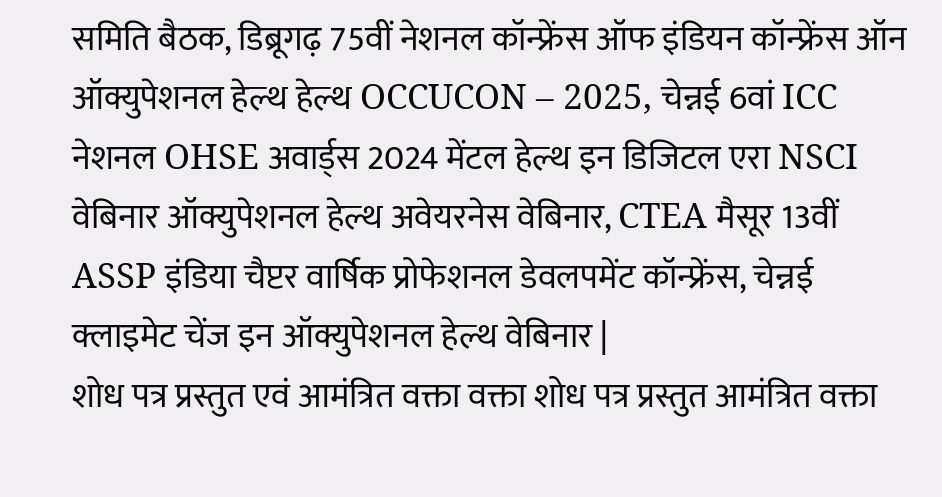समिति बैठक, डिब्रूगढ़ 75वीं नेशनल कॉन्फ्रेंस ऑफ इंडियन कॉन्फ्रेंस ऑन ऑक्युपेशनल हेल्थ हेल्थ OCCUCON – 2025, चेन्नई 6वां ICC नेशनल OHSE अवार्ड्स 2024 मेंटल हेल्थ इन डिजिटल एरा NSCI वेबिनार ऑक्युपेशनल हेल्थ अवेयरनेस वेबिनार, CTEA मैसूर 13वीं ASSP इंडिया चैप्टर वार्षिक प्रोफेशनल डेवलपमेंट कॉन्फ्रेंस, चेन्नई क्लाइमेट चेंज इन ऑक्युपेशनल हेल्थ वेबिनार |
शोध पत्र प्रस्तुत एवं आमंत्रित वक्ता वक्ता शोध पत्र प्रस्तुत आमंत्रित वक्ता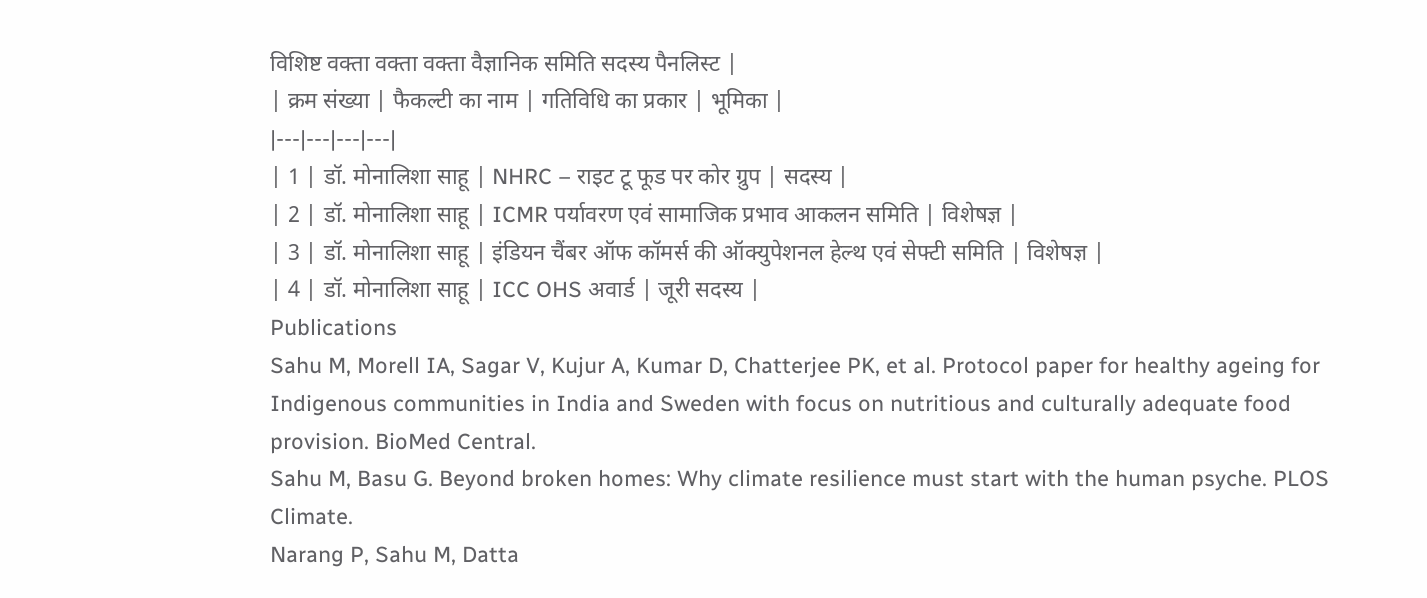विशिष्ट वक्ता वक्ता वक्ता वैज्ञानिक समिति सदस्य पैनलिस्ट |
| क्रम संख्या | फैकल्टी का नाम | गतिविधि का प्रकार | भूमिका |
|---|---|---|---|
| 1 | डॉ. मोनालिशा साहू | NHRC – राइट टू फूड पर कोर ग्रुप | सदस्य |
| 2 | डॉ. मोनालिशा साहू | ICMR पर्यावरण एवं सामाजिक प्रभाव आकलन समिति | विशेषज्ञ |
| 3 | डॉ. मोनालिशा साहू | इंडियन चैंबर ऑफ कॉमर्स की ऑक्युपेशनल हेल्थ एवं सेफ्टी समिति | विशेषज्ञ |
| 4 | डॉ. मोनालिशा साहू | ICC OHS अवार्ड | जूरी सदस्य |
Publications
Sahu M, Morell IA, Sagar V, Kujur A, Kumar D, Chatterjee PK, et al. Protocol paper for healthy ageing for Indigenous communities in India and Sweden with focus on nutritious and culturally adequate food provision. BioMed Central.
Sahu M, Basu G. Beyond broken homes: Why climate resilience must start with the human psyche. PLOS Climate.
Narang P, Sahu M, Datta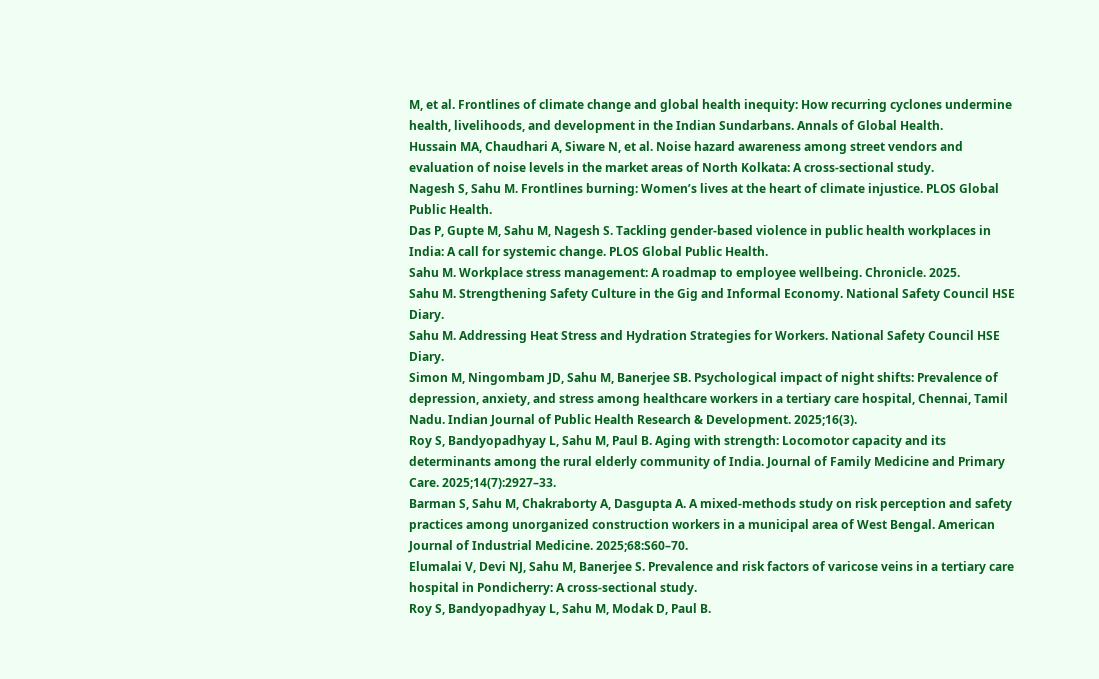M, et al. Frontlines of climate change and global health inequity: How recurring cyclones undermine health, livelihoods, and development in the Indian Sundarbans. Annals of Global Health.
Hussain MA, Chaudhari A, Siware N, et al. Noise hazard awareness among street vendors and evaluation of noise levels in the market areas of North Kolkata: A cross-sectional study.
Nagesh S, Sahu M. Frontlines burning: Women’s lives at the heart of climate injustice. PLOS Global Public Health.
Das P, Gupte M, Sahu M, Nagesh S. Tackling gender-based violence in public health workplaces in India: A call for systemic change. PLOS Global Public Health.
Sahu M. Workplace stress management: A roadmap to employee wellbeing. Chronicle. 2025.
Sahu M. Strengthening Safety Culture in the Gig and Informal Economy. National Safety Council HSE Diary.
Sahu M. Addressing Heat Stress and Hydration Strategies for Workers. National Safety Council HSE Diary.
Simon M, Ningombam JD, Sahu M, Banerjee SB. Psychological impact of night shifts: Prevalence of depression, anxiety, and stress among healthcare workers in a tertiary care hospital, Chennai, Tamil Nadu. Indian Journal of Public Health Research & Development. 2025;16(3).
Roy S, Bandyopadhyay L, Sahu M, Paul B. Aging with strength: Locomotor capacity and its determinants among the rural elderly community of India. Journal of Family Medicine and Primary Care. 2025;14(7):2927–33.
Barman S, Sahu M, Chakraborty A, Dasgupta A. A mixed-methods study on risk perception and safety practices among unorganized construction workers in a municipal area of West Bengal. American Journal of Industrial Medicine. 2025;68:S60–70.
Elumalai V, Devi NJ, Sahu M, Banerjee S. Prevalence and risk factors of varicose veins in a tertiary care hospital in Pondicherry: A cross-sectional study.
Roy S, Bandyopadhyay L, Sahu M, Modak D, Paul B.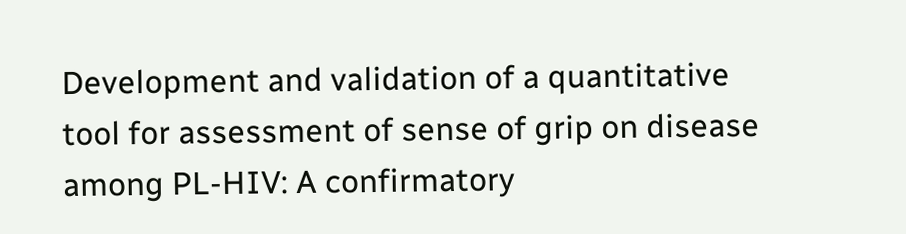Development and validation of a quantitative tool for assessment of sense of grip on disease among PL-HIV: A confirmatory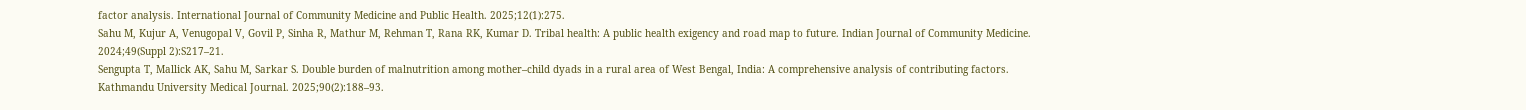factor analysis. International Journal of Community Medicine and Public Health. 2025;12(1):275.
Sahu M, Kujur A, Venugopal V, Govil P, Sinha R, Mathur M, Rehman T, Rana RK, Kumar D. Tribal health: A public health exigency and road map to future. Indian Journal of Community Medicine. 2024;49(Suppl 2):S217–21.
Sengupta T, Mallick AK, Sahu M, Sarkar S. Double burden of malnutrition among mother–child dyads in a rural area of West Bengal, India: A comprehensive analysis of contributing factors. Kathmandu University Medical Journal. 2025;90(2):188–93.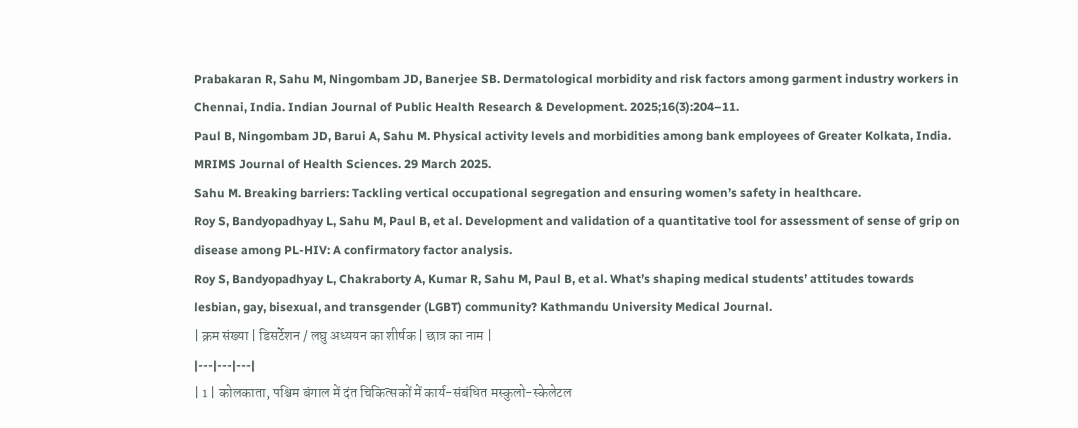Prabakaran R, Sahu M, Ningombam JD, Banerjee SB. Dermatological morbidity and risk factors among garment industry workers in Chennai, India. Indian Journal of Public Health Research & Development. 2025;16(3):204–11.
Paul B, Ningombam JD, Barui A, Sahu M. Physical activity levels and morbidities among bank employees of Greater Kolkata, India. MRIMS Journal of Health Sciences. 29 March 2025.
Sahu M. Breaking barriers: Tackling vertical occupational segregation and ensuring women’s safety in healthcare.
Roy S, Bandyopadhyay L, Sahu M, Paul B, et al. Development and validation of a quantitative tool for assessment of sense of grip on disease among PL-HIV: A confirmatory factor analysis.
Roy S, Bandyopadhyay L, Chakraborty A, Kumar R, Sahu M, Paul B, et al. What’s shaping medical students’ attitudes towards lesbian, gay, bisexual, and transgender (LGBT) community? Kathmandu University Medical Journal.
| क्रम संख्या | डिसर्टेशन / लघु अध्ययन का शीर्षक | छात्र का नाम |
|---|---|---|
| 1 | कोलकाता, पश्चिम बंगाल में दंत चिकित्सकों में कार्य-संबंधित मस्कुलो-स्केलेटल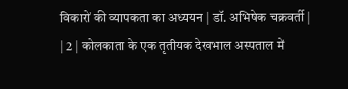विकारों की व्यापकता का अध्ययन | डॉ. अभिषेक चक्रवर्ती |
| 2 | कोलकाता के एक तृतीयक देखभाल अस्पताल में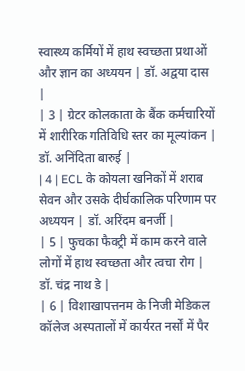स्वास्थ्य कर्मियों में हाथ स्वच्छता प्रथाओं और ज्ञान का अध्ययन | डॉ. अद्वया दास |
| 3 | ग्रेटर कोलकाता के बैंक कर्मचारियों में शारीरिक गतिविधि स्तर का मूल्यांकन | डॉ. अनिंदिता बारुई |
| 4 | ECL के कोयला खनिकों में शराब सेवन और उसके दीर्घकालिक परिणाम पर अध्ययन | डॉ. अरिंदम बनर्जी |
| 5 | फुचका फैक्ट्री में काम करने वाले लोगों में हाथ स्वच्छता और त्वचा रोग | डॉ. चंद्र नाथ डे |
| 6 | विशाखापत्तनम के निजी मेडिकल कॉलेज अस्पतालों में कार्यरत नर्सों में पैर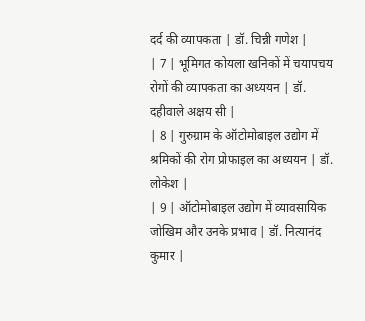दर्द की व्यापकता | डॉ. चिन्नी गणेश |
| 7 | भूमिगत कोयला खनिकों में चयापचय रोगों की व्यापकता का अध्ययन | डॉ. दहीवाले अक्षय सी |
| 8 | गुरुग्राम के ऑटोमोबाइल उद्योग में श्रमिकों की रोग प्रोफाइल का अध्ययन | डॉ. लोकेश |
| 9 | ऑटोमोबाइल उद्योग में व्यावसायिक जोखिम और उनके प्रभाव | डॉ. नित्यानंद कुमार |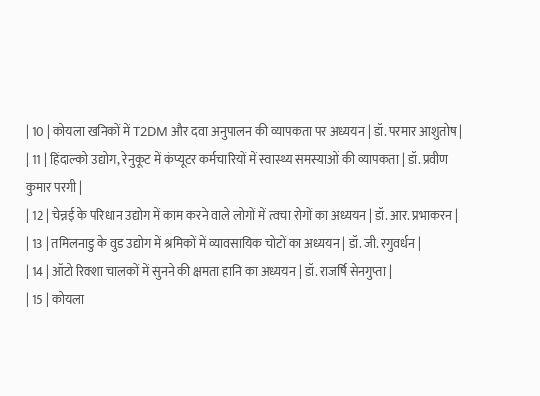| 10 | कोयला खनिकों में T2DM और दवा अनुपालन की व्यापकता पर अध्ययन | डॉ. परमार आशुतोष |
| 11 | हिंदाल्को उद्योग, रेनुकूट में कंप्यूटर कर्मचारियों में स्वास्थ्य समस्याओं की व्यापकता | डॉ. प्रवीण कुमार परगी |
| 12 | चेन्नई के परिधान उद्योग में काम करने वाले लोगों में त्वचा रोगों का अध्ययन | डॉ. आर. प्रभाकरन |
| 13 | तमिलनाडु के वुड उद्योग में श्रमिकों में व्यावसायिक चोटों का अध्ययन | डॉ. जी. रगुवर्धन |
| 14 | ऑटो रिक्शा चालकों में सुनने की क्षमता हानि का अध्ययन | डॉ. राजर्षि सेनगुप्ता |
| 15 | कोयला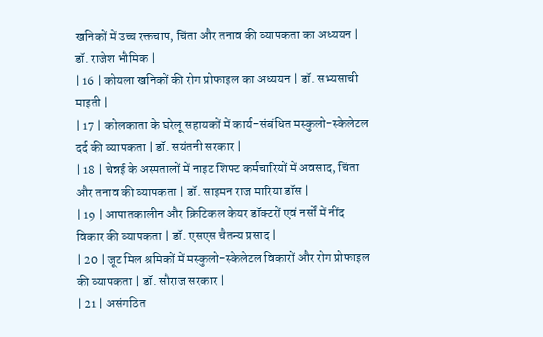खनिकों में उच्च रक्तचाप, चिंता और तनाव की व्यापकता का अध्ययन | डॉ. राजेश भौमिक |
| 16 | कोयला खनिकों की रोग प्रोफाइल का अध्ययन | डॉ. सभ्यसाची माइती |
| 17 | कोलकाता के घरेलू सहायकों में कार्य-संबंधित मस्कुलो-स्केलेटल दर्द की व्यापकता | डॉ. सयंतनी सरकार |
| 18 | चेन्नई के अस्पतालों में नाइट शिफ्ट कर्मचारियों में अवसाद, चिंता और तनाव की व्यापकता | डॉ. साइमन राज मारिया डॉस |
| 19 | आपातकालीन और क्रिटिकल केयर डॉक्टरों एवं नर्सों में नींद विकार की व्यापकता | डॉ. एसएस चैतन्य प्रसाद |
| 20 | जूट मिल श्रमिकों में मस्कुलो-स्केलेटल विकारों और रोग प्रोफाइल की व्यापकता | डॉ. सौराज सरकार |
| 21 | असंगठित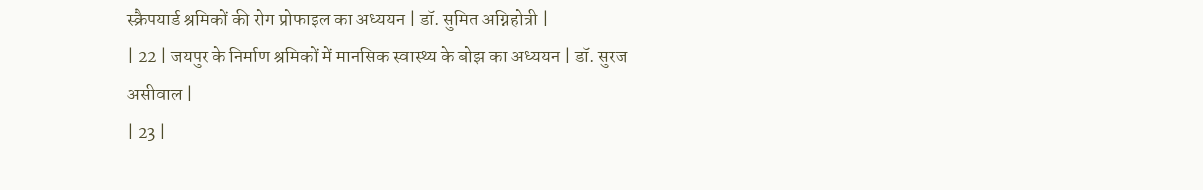स्क्रैपयार्ड श्रमिकों की रोग प्रोफाइल का अध्ययन | डॉ. सुमित अग्निहोत्री |
| 22 | जयपुर के निर्माण श्रमिकों में मानसिक स्वास्थ्य के बोझ का अध्ययन | डॉ. सुरज असीवाल |
| 23 |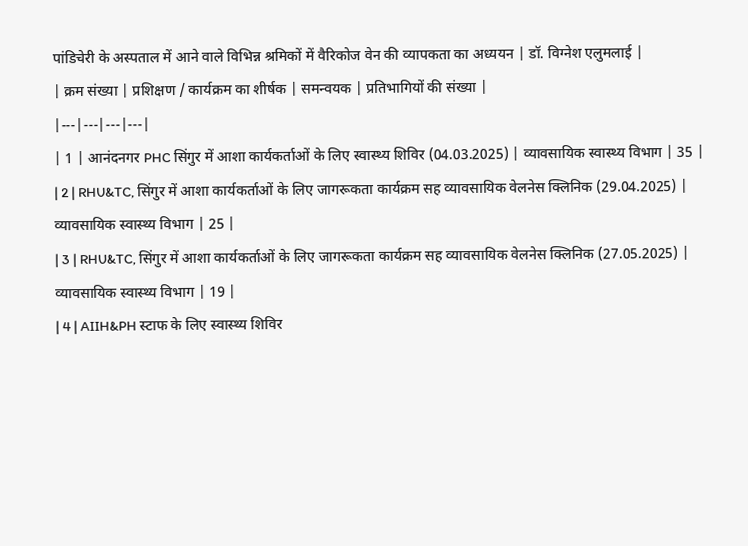पांडिचेरी के अस्पताल में आने वाले विभिन्न श्रमिकों में वैरिकोज वेन की व्यापकता का अध्ययन | डॉ. विग्नेश एलुमलाई |
| क्रम संख्या | प्रशिक्षण / कार्यक्रम का शीर्षक | समन्वयक | प्रतिभागियों की संख्या |
|---|---|---|---|
| 1 | आनंदनगर PHC सिंगुर में आशा कार्यकर्ताओं के लिए स्वास्थ्य शिविर (04.03.2025) | व्यावसायिक स्वास्थ्य विभाग | 35 |
| 2 | RHU&TC, सिंगुर में आशा कार्यकर्ताओं के लिए जागरूकता कार्यक्रम सह व्यावसायिक वेलनेस क्लिनिक (29.04.2025) | व्यावसायिक स्वास्थ्य विभाग | 25 |
| 3 | RHU&TC, सिंगुर में आशा कार्यकर्ताओं के लिए जागरूकता कार्यक्रम सह व्यावसायिक वेलनेस क्लिनिक (27.05.2025) | व्यावसायिक स्वास्थ्य विभाग | 19 |
| 4 | AIIH&PH स्टाफ के लिए स्वास्थ्य शिविर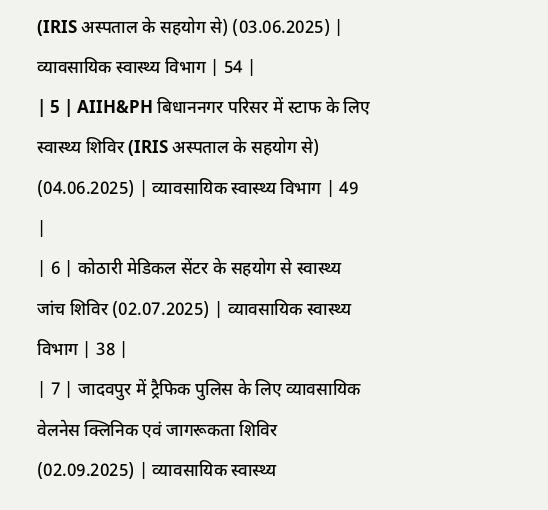(IRIS अस्पताल के सहयोग से) (03.06.2025) | व्यावसायिक स्वास्थ्य विभाग | 54 |
| 5 | AIIH&PH बिधाननगर परिसर में स्टाफ के लिए स्वास्थ्य शिविर (IRIS अस्पताल के सहयोग से) (04.06.2025) | व्यावसायिक स्वास्थ्य विभाग | 49 |
| 6 | कोठारी मेडिकल सेंटर के सहयोग से स्वास्थ्य जांच शिविर (02.07.2025) | व्यावसायिक स्वास्थ्य विभाग | 38 |
| 7 | जादवपुर में ट्रैफिक पुलिस के लिए व्यावसायिक वेलनेस क्लिनिक एवं जागरूकता शिविर (02.09.2025) | व्यावसायिक स्वास्थ्य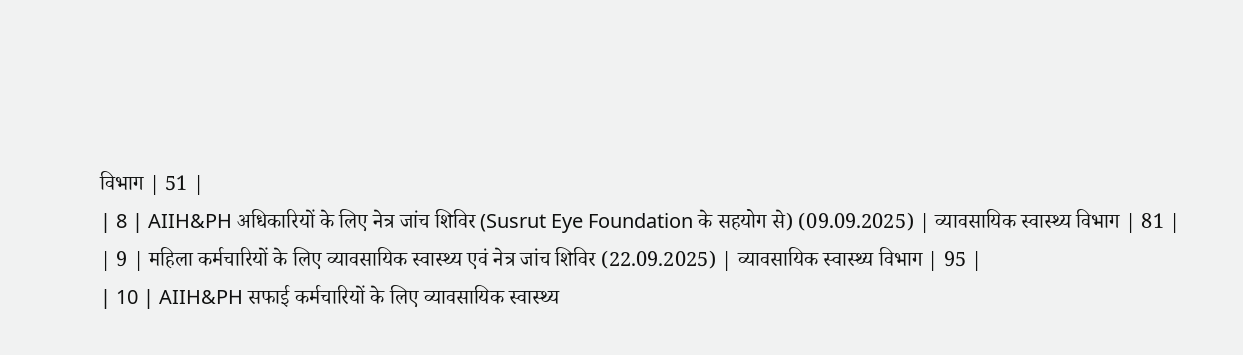विभाग | 51 |
| 8 | AIIH&PH अधिकारियों के लिए नेत्र जांच शिविर (Susrut Eye Foundation के सहयोग से) (09.09.2025) | व्यावसायिक स्वास्थ्य विभाग | 81 |
| 9 | महिला कर्मचारियों के लिए व्यावसायिक स्वास्थ्य एवं नेत्र जांच शिविर (22.09.2025) | व्यावसायिक स्वास्थ्य विभाग | 95 |
| 10 | AIIH&PH सफाई कर्मचारियों के लिए व्यावसायिक स्वास्थ्य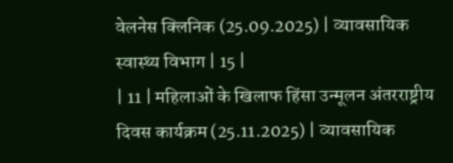वेलनेस क्लिनिक (25.09.2025) | व्यावसायिक स्वास्थ्य विभाग | 15 |
| 11 | महिलाओं के खिलाफ हिंसा उन्मूलन अंतरराष्ट्रीय दिवस कार्यक्रम (25.11.2025) | व्यावसायिक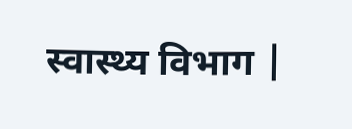स्वास्थ्य विभाग |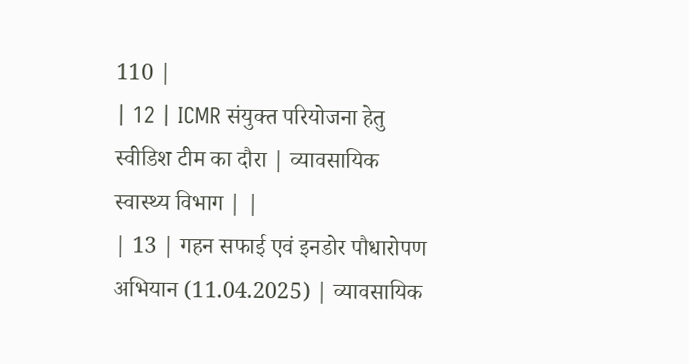110 |
| 12 | ICMR संयुक्त परियोजना हेतु स्वीडिश टीम का दौरा | व्यावसायिक स्वास्थ्य विभाग | |
| 13 | गहन सफाई एवं इनडोर पौधारोपण अभियान (11.04.2025) | व्यावसायिक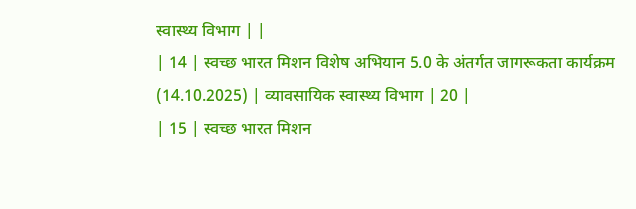स्वास्थ्य विभाग | |
| 14 | स्वच्छ भारत मिशन विशेष अभियान 5.0 के अंतर्गत जागरूकता कार्यक्रम (14.10.2025) | व्यावसायिक स्वास्थ्य विभाग | 20 |
| 15 | स्वच्छ भारत मिशन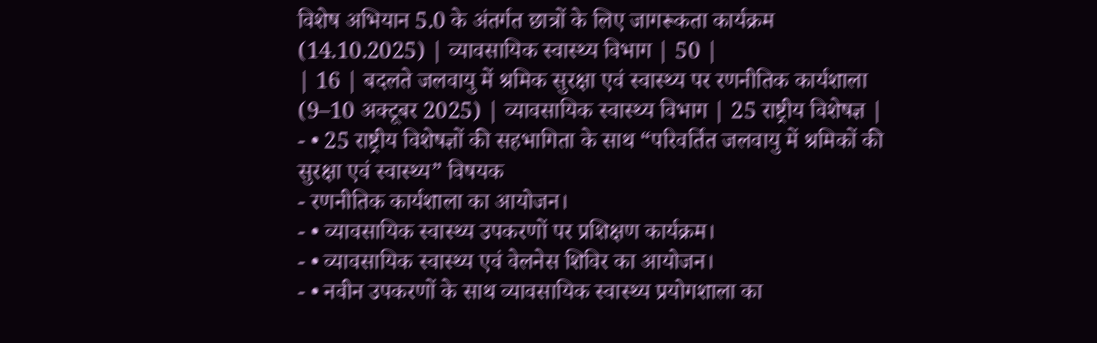विशेष अभियान 5.0 के अंतर्गत छात्रों के लिए जागरूकता कार्यक्रम (14.10.2025) | व्यावसायिक स्वास्थ्य विभाग | 50 |
| 16 | बदलते जलवायु में श्रमिक सुरक्षा एवं स्वास्थ्य पर रणनीतिक कार्यशाला (9–10 अक्टूबर 2025) | व्यावसायिक स्वास्थ्य विभाग | 25 राष्ट्रीय विशेषज्ञ |
- • 25 राष्ट्रीय विशेषज्ञों की सहभागिता के साथ “परिवर्तित जलवायु में श्रमिकों की सुरक्षा एवं स्वास्थ्य” विषयक
- रणनीतिक कार्यशाला का आयोजन।
- • व्यावसायिक स्वास्थ्य उपकरणों पर प्रशिक्षण कार्यक्रम।
- • व्यावसायिक स्वास्थ्य एवं वेलनेस शिविर का आयोजन।
- • नवीन उपकरणों के साथ व्यावसायिक स्वास्थ्य प्रयोगशाला का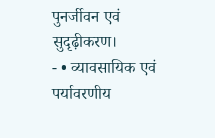पुनर्जीवन एवं सुदृढ़ीकरण।
- • व्यावसायिक एवं पर्यावरणीय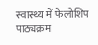स्वास्थ्य में फेलोशिप पाठ्यक्रम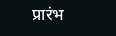प्रारंभ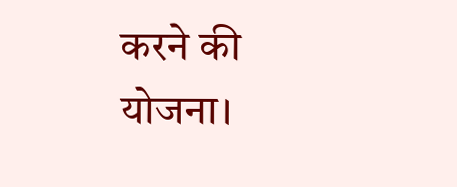करने की योजना।